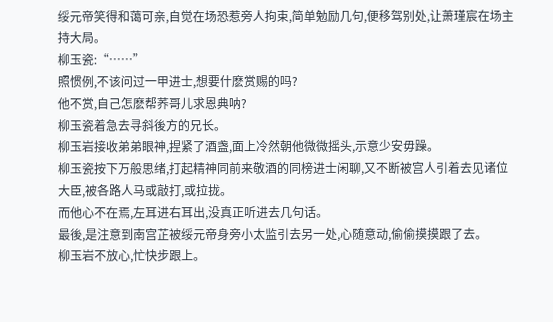绥元帝笑得和蔼可亲,自觉在场恐惹旁人拘束,简单勉励几句,便移驾别处,让萧瑾宸在场主持大局。
柳玉瓷:“……”
照惯例,不该问过一甲进士,想要什麽赏赐的吗?
他不赏,自己怎麽帮荞哥儿求恩典呐?
柳玉瓷着急去寻斜後方的兄长。
柳玉岩接收弟弟眼神,捏紧了酒盏,面上冷然朝他微微摇头,示意少安毋躁。
柳玉瓷按下万般思绪,打起精神同前来敬酒的同榜进士闲聊,又不断被宫人引着去见诸位大臣,被各路人马或敲打,或拉拢。
而他心不在焉,左耳进右耳出,没真正听进去几句话。
最後,是注意到南宫芷被绥元帝身旁小太监引去另一处,心随意动,偷偷摸摸跟了去。
柳玉岩不放心,忙快步跟上。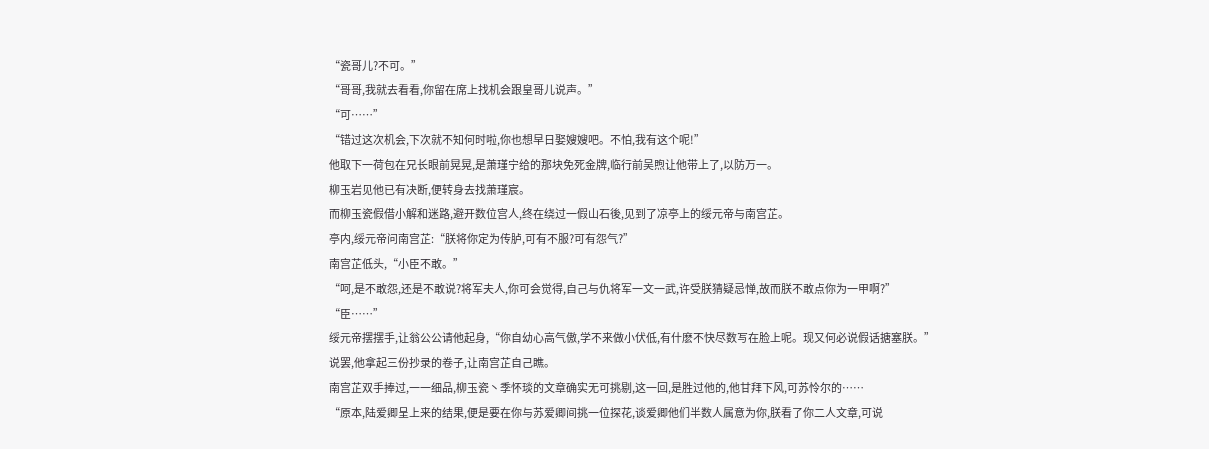“瓷哥儿?不可。”
“哥哥,我就去看看,你留在席上找机会跟皇哥儿说声。”
“可……”
“错过这次机会,下次就不知何时啦,你也想早日娶嫂嫂吧。不怕,我有这个呢!”
他取下一荷包在兄长眼前晃晃,是萧瑾宁给的那块免死金牌,临行前吴煦让他带上了,以防万一。
柳玉岩见他已有决断,便转身去找萧瑾宸。
而柳玉瓷假借小解和迷路,避开数位宫人,终在绕过一假山石後,见到了凉亭上的绥元帝与南宫芷。
亭内,绥元帝问南宫芷:“朕将你定为传胪,可有不服?可有怨气?”
南宫芷低头,“小臣不敢。”
“呵,是不敢怨,还是不敢说?将军夫人,你可会觉得,自己与仇将军一文一武,许受朕猜疑忌惮,故而朕不敢点你为一甲啊?”
“臣……”
绥元帝摆摆手,让翁公公请他起身,“你自幼心高气傲,学不来做小伏低,有什麽不快尽数写在脸上呢。现又何必说假话搪塞朕。”
说罢,他拿起三份抄录的卷子,让南宫芷自己瞧。
南宫芷双手捧过,一一细品,柳玉瓷丶季怀琰的文章确实无可挑剔,这一回,是胜过他的,他甘拜下风,可苏怜尔的……
“原本,陆爱卿呈上来的结果,便是要在你与苏爱卿间挑一位探花,谈爱卿他们半数人属意为你,朕看了你二人文章,可说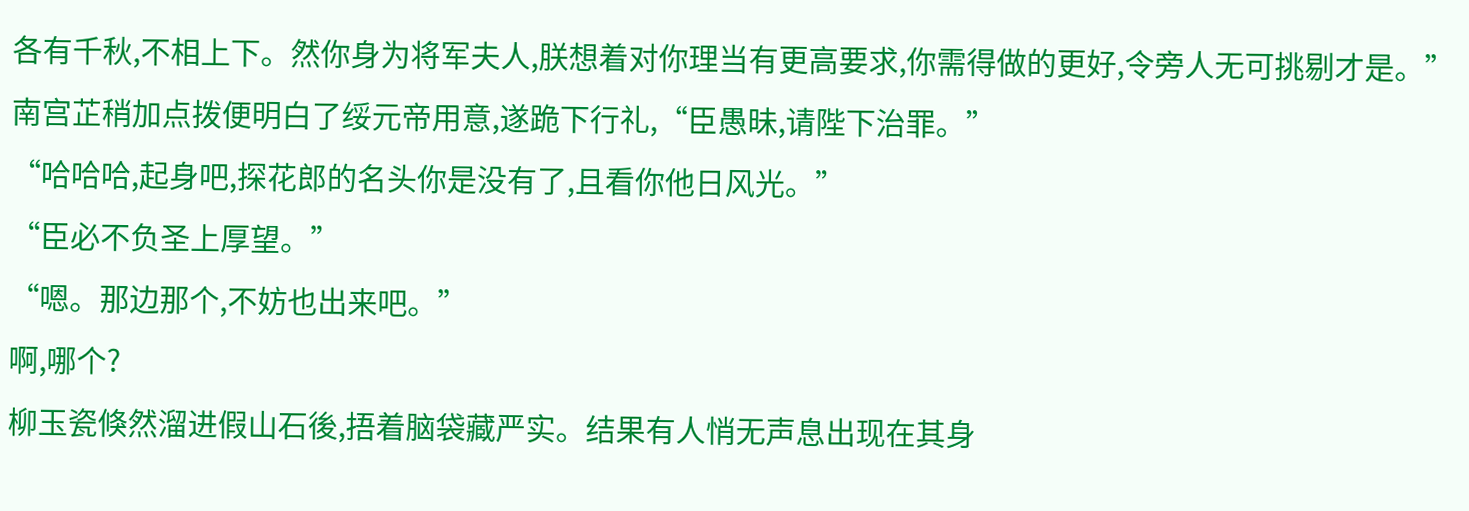各有千秋,不相上下。然你身为将军夫人,朕想着对你理当有更高要求,你需得做的更好,令旁人无可挑剔才是。”
南宫芷稍加点拨便明白了绥元帝用意,遂跪下行礼,“臣愚昧,请陛下治罪。”
“哈哈哈,起身吧,探花郎的名头你是没有了,且看你他日风光。”
“臣必不负圣上厚望。”
“嗯。那边那个,不妨也出来吧。”
啊,哪个?
柳玉瓷倏然溜进假山石後,捂着脑袋藏严实。结果有人悄无声息出现在其身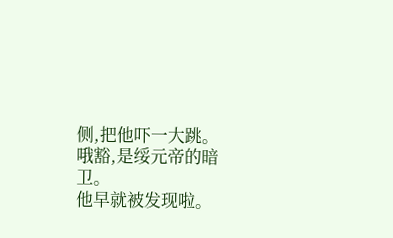侧,把他吓一大跳。
哦豁,是绥元帝的暗卫。
他早就被发现啦。